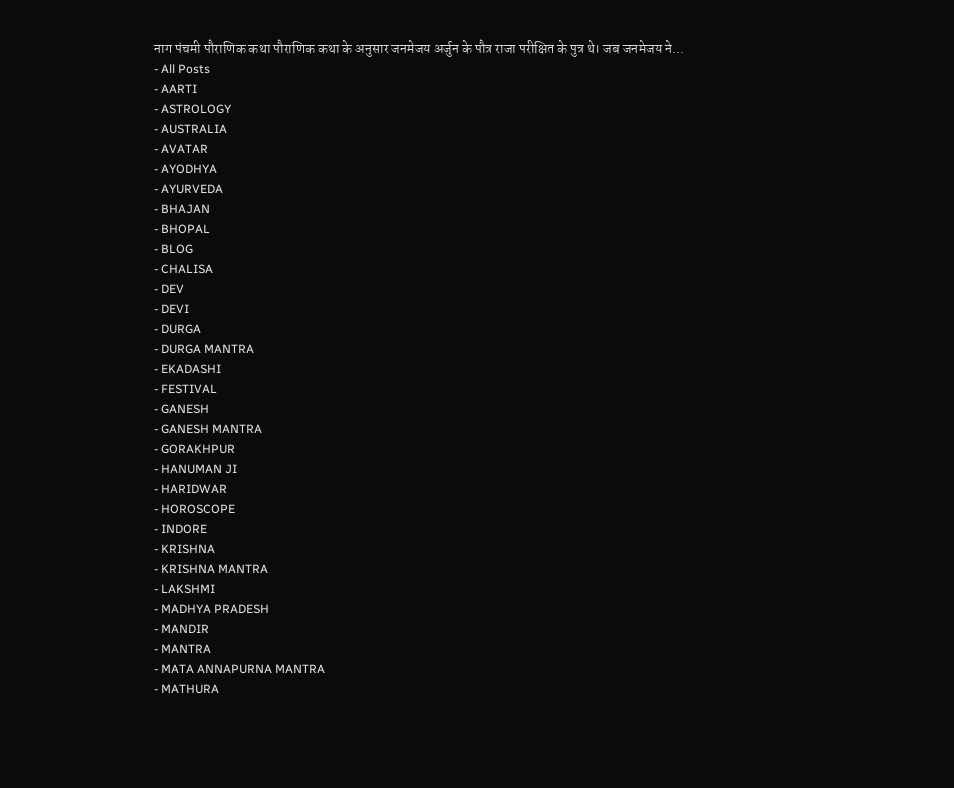नाग पंचमी पौराणिक कथा पौराणिक कथा के अनुसार जनमेजय अर्जुन के पौत्र राजा परीक्षित के पुत्र थे। जब जनमेजय ने...
- All Posts
- AARTI
- ASTROLOGY
- AUSTRALIA
- AVATAR
- AYODHYA
- AYURVEDA
- BHAJAN
- BHOPAL
- BLOG
- CHALISA
- DEV
- DEVI
- DURGA
- DURGA MANTRA
- EKADASHI
- FESTIVAL
- GANESH
- GANESH MANTRA
- GORAKHPUR
- HANUMAN JI
- HARIDWAR
- HOROSCOPE
- INDORE
- KRISHNA
- KRISHNA MANTRA
- LAKSHMI
- MADHYA PRADESH
- MANDIR
- MANTRA
- MATA ANNAPURNA MANTRA
- MATHURA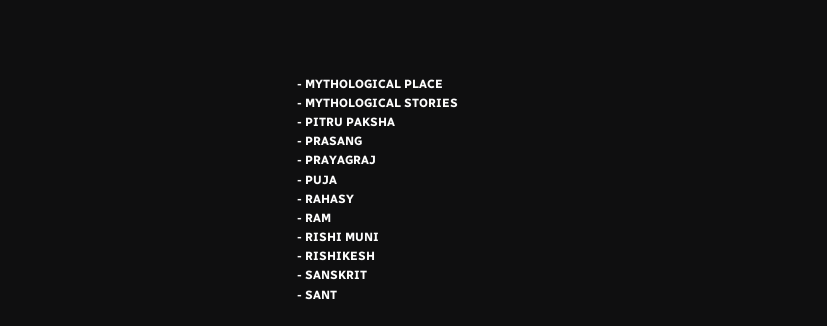- MYTHOLOGICAL PLACE
- MYTHOLOGICAL STORIES
- PITRU PAKSHA
- PRASANG
- PRAYAGRAJ
- PUJA
- RAHASY
- RAM
- RISHI MUNI
- RISHIKESH
- SANSKRIT
- SANT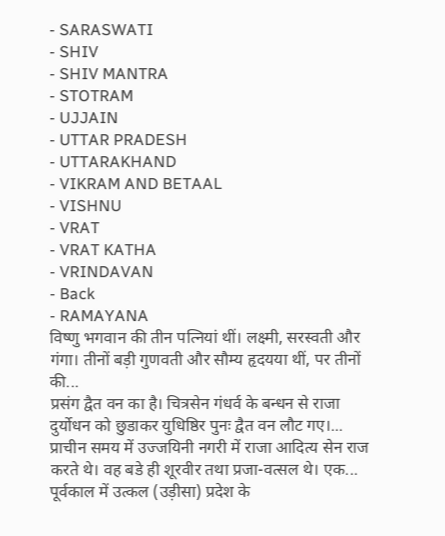- SARASWATI
- SHIV
- SHIV MANTRA
- STOTRAM
- UJJAIN
- UTTAR PRADESH
- UTTARAKHAND
- VIKRAM AND BETAAL
- VISHNU
- VRAT
- VRAT KATHA
- VRINDAVAN
- Back
- RAMAYANA
विष्णु भगवान की तीन पत्नियां थीं। लक्ष्मी, सरस्वती और गंगा। तीनों बड़ी गुणवती और सौम्य हृदयया थीं, पर तीनों की...
प्रसंग द्वैत वन का है। चित्रसेन गंधर्व के बन्धन से राजा दुर्योधन को छुडाकर युधिष्ठिर पुनः द्वैत वन लौट गए।...
प्राचीन समय में उज्जयिनी नगरी में राजा आदित्य सेन राज करते थे। वह बडे ही शूरवीर तथा प्रजा-वत्सल थे। एक...
पूर्वकाल में उत्कल (उड़ीसा) प्रदेश के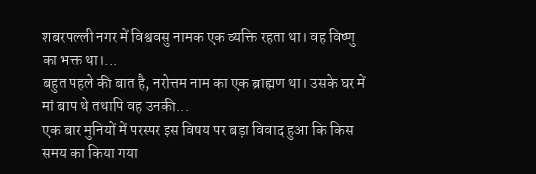शबरपल्ली नगर में विश्ववसु नामक एक व्यक्ति रहता था। वह विष्णु का भक्त था।...
बहुत पहले की बात है, नरोत्तम नाम का एक ब्राह्मण था। उसके घर में मां बाप थे तथापि वह उनकी...
एक बार मुनियों में परस्पर इस विषय पर बड़ा विवाद हुआ कि किस समय का किया गया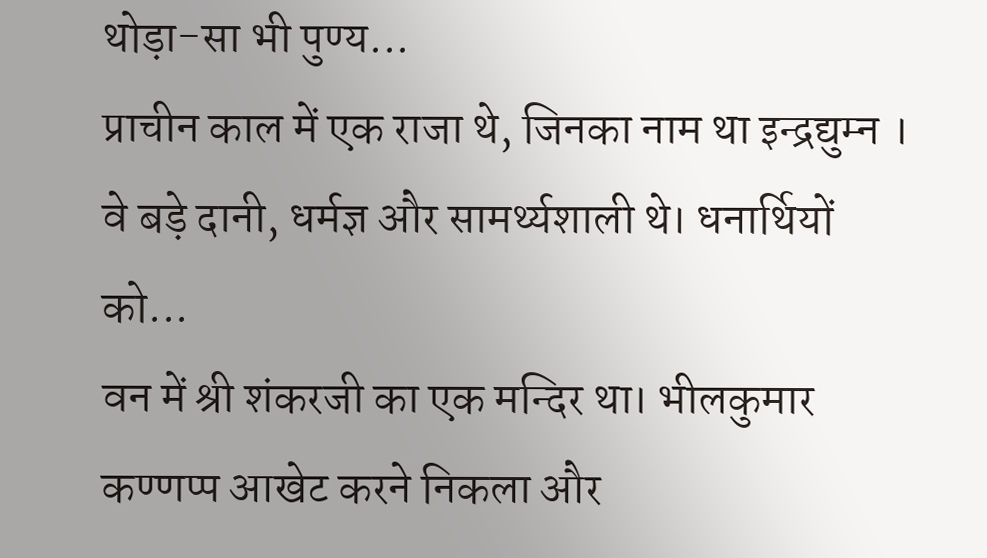थोड़ा-सा भी पुण्य...
प्राचीन काल में एक राजा थे, जिनका नाम था इन्द्रद्युम्न । वे बड़े दानी, धर्मज्ञ और सामर्थ्यशाली थे। धनार्थियों को...
वन में श्री शंकरजी का एक मन्दिर था। भीलकुमार कण्णप्प आखेट करने निकला और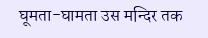घूमता-घामता उस मन्दिर तक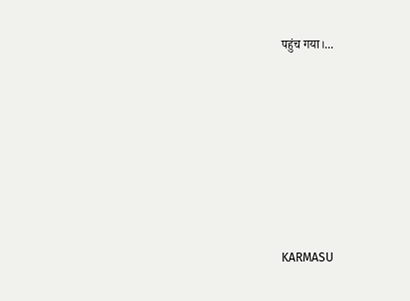पहुंच गया।...










KARMASU